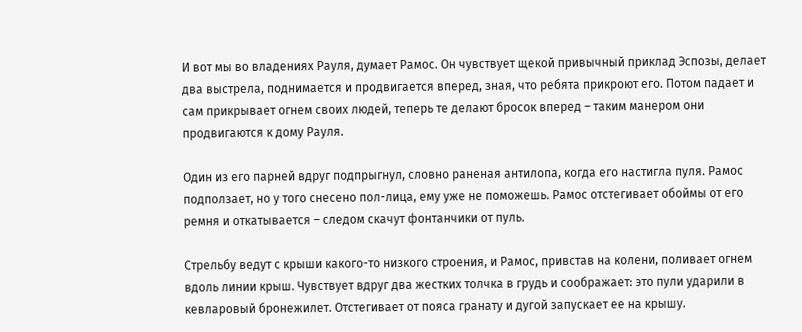И вот мы во владениях Рауля, думает Рамос. Он чувствует щекой привычный приклад Эспозы, делает два выстрела, поднимается и продвигается вперед, зная, что ребята прикроют его. Потом падает и сам прикрывает огнем своих людей, теперь те делают бросок вперед – таким манером они продвигаются к дому Рауля.

Один из его парней вдруг подпрыгнул, словно раненая антилопа, когда его настигла пуля. Рамос подползает, но у того снесено пол-лица, ему уже не поможешь. Рамос отстегивает обоймы от его ремня и откатывается – следом скачут фонтанчики от пуль.

Стрельбу ведут с крыши какого-то низкого строения, и Рамос, привстав на колени, поливает огнем вдоль линии крыш. Чувствует вдруг два жестких толчка в грудь и соображает: это пули ударили в кевларовый бронежилет. Отстегивает от пояса гранату и дугой запускает ее на крышу.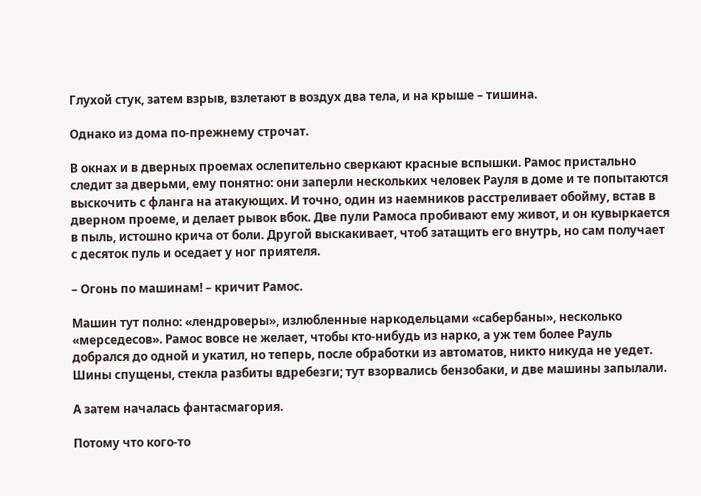Глухой стук, затем взрыв, взлетают в воздух два тела, и на крыше – тишина.

Однако из дома по-прежнему строчат.

В окнах и в дверных проемах ослепительно сверкают красные вспышки. Рамос пристально следит за дверьми, ему понятно: они заперли нескольких человек Рауля в доме и те попытаются выскочить с фланга на атакующих. И точно, один из наемников расстреливает обойму, встав в дверном проеме, и делает рывок вбок. Две пули Рамоса пробивают ему живот, и он кувыркается в пыль, истошно крича от боли. Другой выскакивает, чтоб затащить его внутрь, но сам получает с десяток пуль и оседает у ног приятеля.

– Огонь по машинам! – кричит Рамос.

Машин тут полно: «лендроверы», излюбленные наркодельцами «сабербаны», несколько «мерседесов». Рамос вовсе не желает, чтобы кто-нибудь из нарко, а уж тем более Рауль добрался до одной и укатил, но теперь, после обработки из автоматов, никто никуда не уедет. Шины спущены, стекла разбиты вдребезги; тут взорвались бензобаки, и две машины запылали.

А затем началась фантасмагория.

Потому что кого-то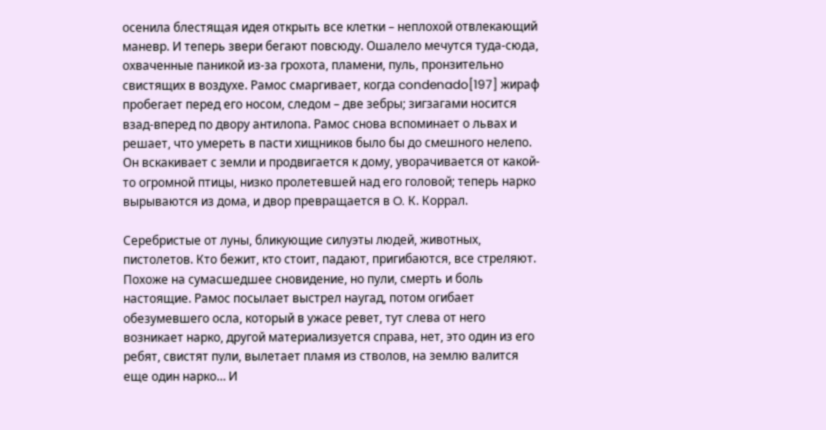осенила блестящая идея открыть все клетки – неплохой отвлекающий маневр. И теперь звери бегают повсюду. Ошалело мечутся туда-сюда, охваченные паникой из-за грохота, пламени, пуль, пронзительно свистящих в воздухе. Рамос смаргивает, когда condenado[197] жираф пробегает перед его носом, следом – две зебры; зигзагами носится взад-вперед по двору антилопа. Рамос снова вспоминает о львах и решает, что умереть в пасти хищников было бы до смешного нелепо. Он вскакивает с земли и продвигается к дому, уворачивается от какой-то огромной птицы, низко пролетевшей над его головой; теперь нарко вырываются из дома, и двор превращается в O. К. Коррал.

Серебристые от луны, бликующие силуэты людей, животных, пистолетов. Кто бежит, кто стоит, падают, пригибаются, все стреляют. Похоже на сумасшедшее сновидение, но пули, смерть и боль настоящие. Рамос посылает выстрел наугад, потом огибает обезумевшего осла, который в ужасе ревет, тут слева от него возникает нарко, другой материализуется справа, нет, это один из его ребят, свистят пули, вылетает пламя из стволов, на землю валится еще один нарко… И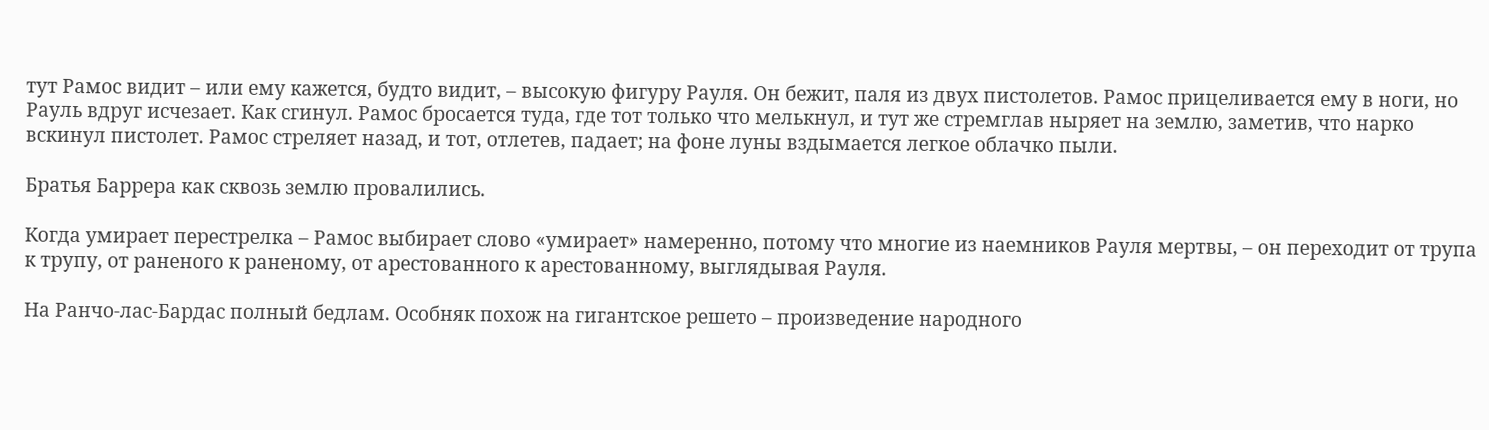тут Рамос видит – или ему кажется, будто видит, – высокую фигуру Рауля. Он бежит, паля из двух пистолетов. Рамос прицеливается ему в ноги, но Рауль вдруг исчезает. Как сгинул. Рамос бросается туда, где тот только что мелькнул, и тут же стремглав ныряет на землю, заметив, что нарко вскинул пистолет. Рамос стреляет назад, и тот, отлетев, падает; на фоне луны вздымается легкое облачко пыли.

Братья Баррера как сквозь землю провалились.

Когда умирает перестрелка – Рамос выбирает слово «умирает» намеренно, потому что многие из наемников Рауля мертвы, – он переходит от трупа к трупу, от раненого к раненому, от арестованного к арестованному, выглядывая Рауля.

На Ранчо-лас-Бардас полный бедлам. Особняк похож на гигантское решето – произведение народного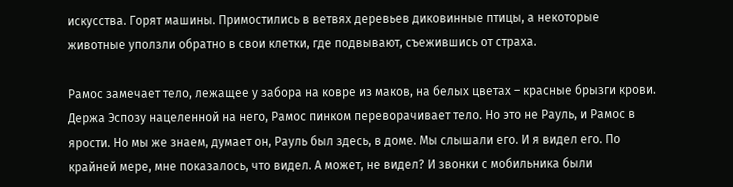искусства. Горят машины. Примостились в ветвях деревьев диковинные птицы, а некоторые животные уползли обратно в свои клетки, где подвывают, съежившись от страха.

Рамос замечает тело, лежащее у забора на ковре из маков, на белых цветах – красные брызги крови. Держа Эспозу нацеленной на него, Рамос пинком переворачивает тело. Но это не Рауль, и Рамос в ярости. Но мы же знаем, думает он, Рауль был здесь, в доме. Мы слышали его. И я видел его. По крайней мере, мне показалось, что видел. А может, не видел? И звонки с мобильника были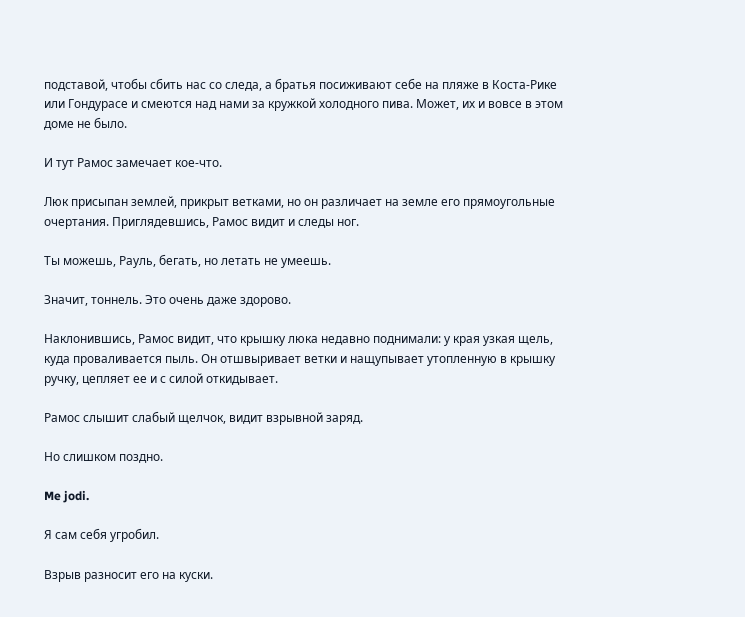подставой, чтобы сбить нас со следа, а братья посиживают себе на пляже в Коста-Рике или Гондурасе и смеются над нами за кружкой холодного пива. Может, их и вовсе в этом доме не было.

И тут Рамос замечает кое-что.

Люк присыпан землей, прикрыт ветками, но он различает на земле его прямоугольные очертания. Приглядевшись, Рамос видит и следы ног.

Ты можешь, Рауль, бегать, но летать не умеешь.

Значит, тоннель. Это очень даже здорово.

Наклонившись, Рамос видит, что крышку люка недавно поднимали: у края узкая щель, куда проваливается пыль. Он отшвыривает ветки и нащупывает утопленную в крышку ручку, цепляет ее и с силой откидывает.

Рамос слышит слабый щелчок, видит взрывной заряд.

Но слишком поздно.

Me jodi.

Я сам себя угробил.

Взрыв разносит его на куски.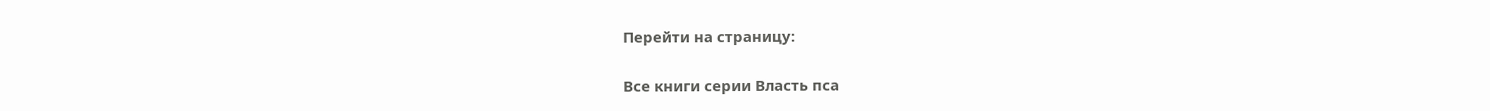Перейти на страницу:

Все книги серии Власть пса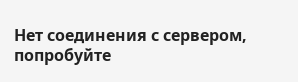Нет соединения с сервером, попробуйте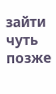зайти чуть позже